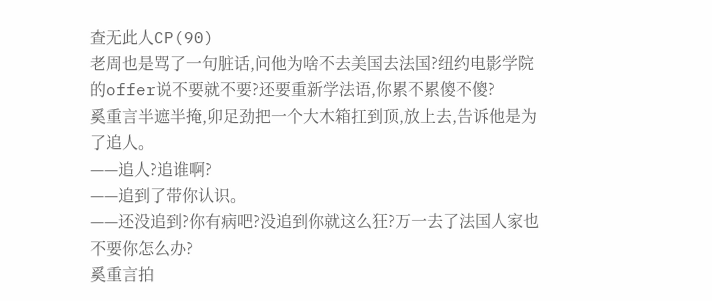查无此人CP(90)
老周也是骂了一句脏话,问他为啥不去美国去法国?纽约电影学院的offer说不要就不要?还要重新学法语,你累不累傻不傻?
奚重言半遮半掩,卯足劲把一个大木箱扛到顶,放上去,告诉他是为了追人。
——追人?追谁啊?
——追到了带你认识。
——还没追到?你有病吧?没追到你就这么狂?万一去了法国人家也不要你怎么办?
奚重言拍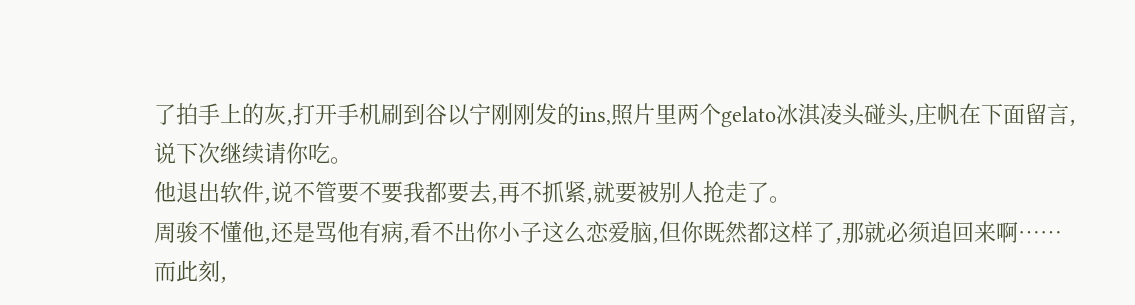了拍手上的灰,打开手机刷到谷以宁刚刚发的ins,照片里两个gelato冰淇凌头碰头,庄帆在下面留言,说下次继续请你吃。
他退出软件,说不管要不要我都要去,再不抓紧,就要被别人抢走了。
周骏不懂他,还是骂他有病,看不出你小子这么恋爱脑,但你既然都这样了,那就必须追回来啊……
而此刻,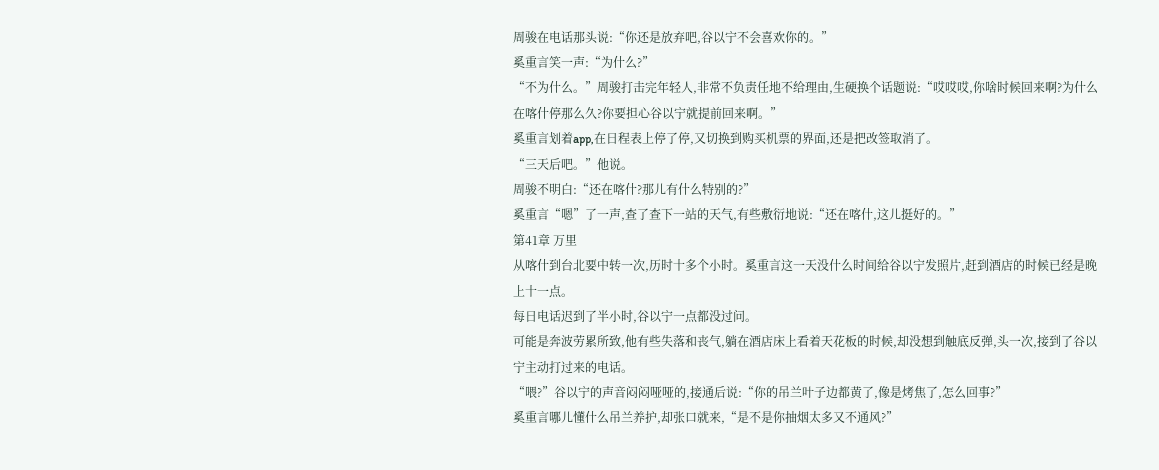周骏在电话那头说:“你还是放弃吧,谷以宁不会喜欢你的。”
奚重言笑一声:“为什么?”
“不为什么。”周骏打击完年轻人,非常不负责任地不给理由,生硬换个话题说:“哎哎哎,你啥时候回来啊?为什么在喀什停那么久?你要担心谷以宁就提前回来啊。”
奚重言划着app,在日程表上停了停,又切换到购买机票的界面,还是把改签取消了。
“三天后吧。”他说。
周骏不明白:“还在喀什?那儿有什么特别的?”
奚重言“嗯”了一声,查了查下一站的天气,有些敷衍地说:“还在喀什,这儿挺好的。”
第41章 万里
从喀什到台北要中转一次,历时十多个小时。奚重言这一天没什么时间给谷以宁发照片,赶到酒店的时候已经是晚上十一点。
每日电话迟到了半小时,谷以宁一点都没过问。
可能是奔波劳累所致,他有些失落和丧气,躺在酒店床上看着天花板的时候,却没想到触底反弹,头一次,接到了谷以宁主动打过来的电话。
“喂?”谷以宁的声音闷闷哑哑的,接通后说:“你的吊兰叶子边都黄了,像是烤焦了,怎么回事?”
奚重言哪儿懂什么吊兰养护,却张口就来,“是不是你抽烟太多又不通风?”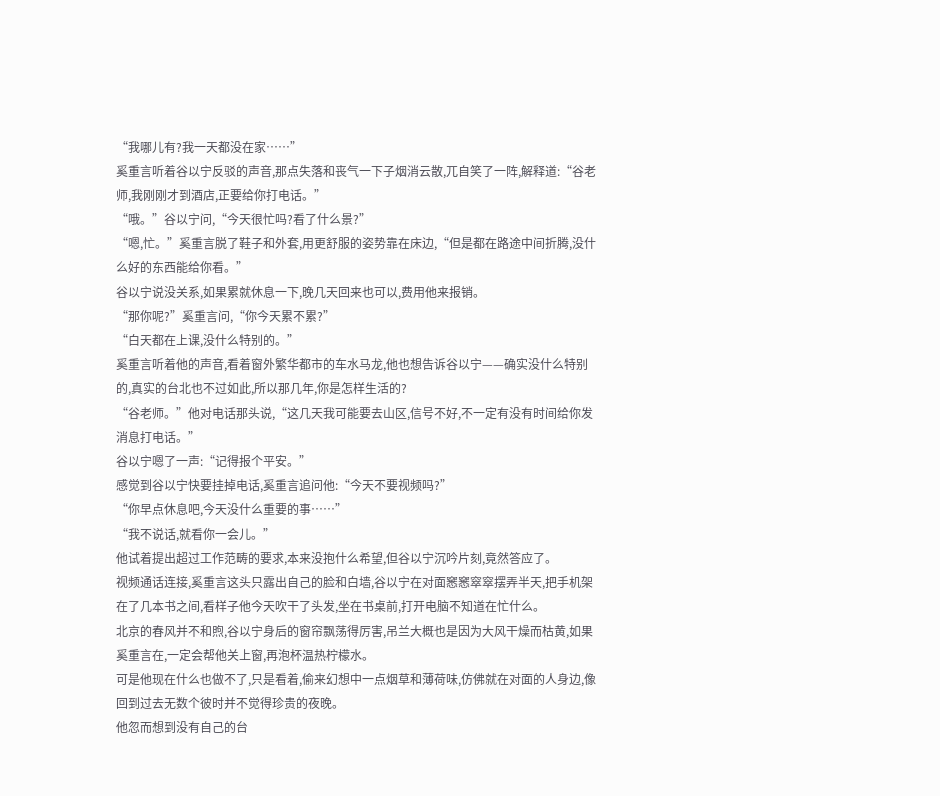“我哪儿有?我一天都没在家……”
奚重言听着谷以宁反驳的声音,那点失落和丧气一下子烟消云散,兀自笑了一阵,解释道:“谷老师,我刚刚才到酒店,正要给你打电话。”
“哦。”谷以宁问,“今天很忙吗?看了什么景?”
“嗯,忙。”奚重言脱了鞋子和外套,用更舒服的姿势靠在床边,“但是都在路途中间折腾,没什么好的东西能给你看。”
谷以宁说没关系,如果累就休息一下,晚几天回来也可以,费用他来报销。
“那你呢?”奚重言问,“你今天累不累?”
“白天都在上课,没什么特别的。”
奚重言听着他的声音,看着窗外繁华都市的车水马龙,他也想告诉谷以宁——确实没什么特别的,真实的台北也不过如此,所以那几年,你是怎样生活的?
“谷老师。”他对电话那头说,“这几天我可能要去山区,信号不好,不一定有没有时间给你发消息打电话。”
谷以宁嗯了一声:“记得报个平安。”
感觉到谷以宁快要挂掉电话,奚重言追问他:“今天不要视频吗?”
“你早点休息吧,今天没什么重要的事……”
“我不说话,就看你一会儿。”
他试着提出超过工作范畴的要求,本来没抱什么希望,但谷以宁沉吟片刻,竟然答应了。
视频通话连接,奚重言这头只露出自己的脸和白墙,谷以宁在对面窸窸窣窣摆弄半天,把手机架在了几本书之间,看样子他今天吹干了头发,坐在书桌前,打开电脑不知道在忙什么。
北京的春风并不和煦,谷以宁身后的窗帘飘荡得厉害,吊兰大概也是因为大风干燥而枯黄,如果奚重言在,一定会帮他关上窗,再泡杯温热柠檬水。
可是他现在什么也做不了,只是看着,偷来幻想中一点烟草和薄荷味,仿佛就在对面的人身边,像回到过去无数个彼时并不觉得珍贵的夜晚。
他忽而想到没有自己的台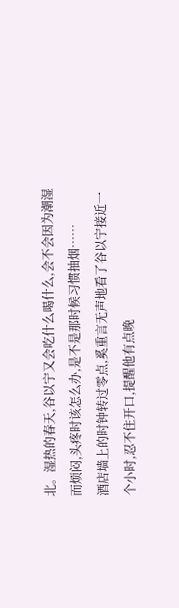北。湿热的春天,谷以宁又会吃什么喝什么,会不会因为潮湿而烦闷,头疼时该怎么办,是不是那时候习惯抽烟……
酒店墙上的时钟转过零点,奚重言无声地看了谷以宁接近一个小时,忍不住开口,提醒他有点晚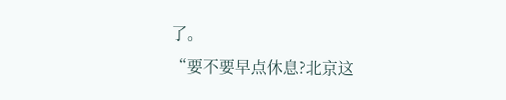了。
“要不要早点休息?北京这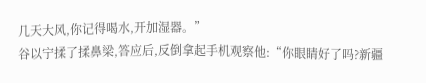几天大风,你记得喝水,开加湿器。”
谷以宁揉了揉鼻梁,答应后,反倒拿起手机观察他:“你眼睛好了吗?新疆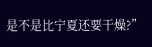是不是比宁夏还要干燥?”